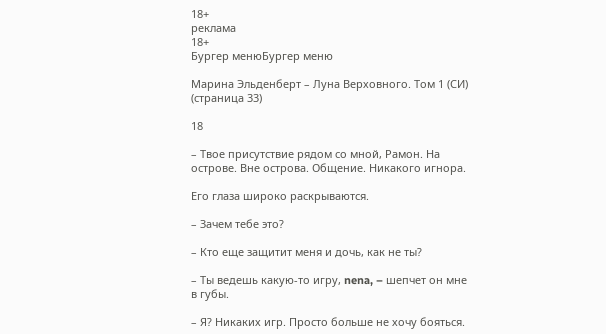18+
реклама
18+
Бургер менюБургер меню

Марина Эльденберт – Луна Верховного. Том 1 (СИ) (страница 33)

18

– Твое присутствие рядом со мной, Рамон. На острове. Вне острова. Общение. Никакого игнора.

Его глаза широко раскрываются.

– Зачем тебе это?

– Кто еще защитит меня и дочь, как не ты?

– Ты ведешь какую-то игру, nena, – шепчет он мне в губы.

– Я? Никаких игр. Просто больше не хочу бояться.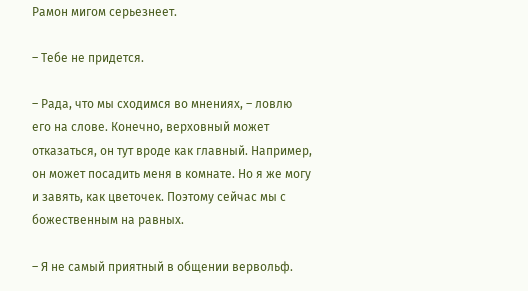Рамон мигом серьезнеет.

– Тебе не придется.

– Рада, что мы сходимся во мнениях, – ловлю его на слове. Конечно, верховный может отказаться, он тут вроде как главный. Например, он может посадить меня в комнате. Но я же могу и завять, как цветочек. Поэтому сейчас мы с божественным на равных.

– Я не самый приятный в общении вервольф.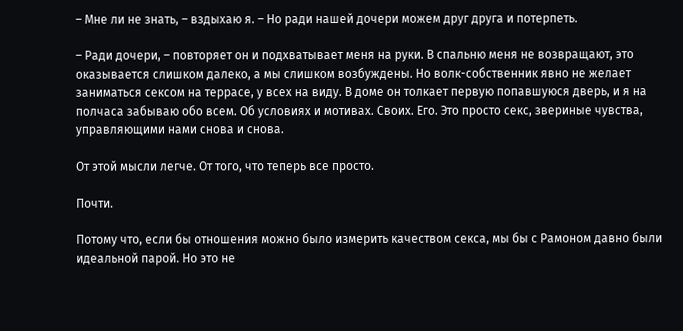– Мне ли не знать, – вздыхаю я. – Но ради нашей дочери можем друг друга и потерпеть.

– Ради дочери, – повторяет он и подхватывает меня на руки. В спальню меня не возвращают, это оказывается слишком далеко, а мы слишком возбуждены. Но волк-собственник явно не желает заниматься сексом на террасе, у всех на виду. В доме он толкает первую попавшуюся дверь, и я на полчаса забываю обо всем. Об условиях и мотивах. Своих. Его. Это просто секс, звериные чувства, управляющими нами снова и снова.

От этой мысли легче. От того, что теперь все просто.

Почти.

Потому что, если бы отношения можно было измерить качеством секса, мы бы с Рамоном давно были идеальной парой. Но это не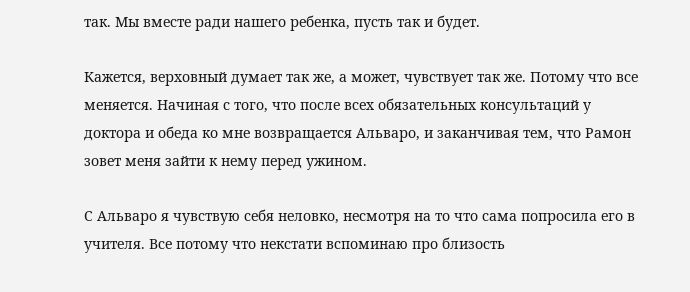так. Мы вместе ради нашего ребенка, пусть так и будет.

Кажется, верховный думает так же, а может, чувствует так же. Потому что все меняется. Начиная с того, что после всех обязательных консультаций у доктора и обеда ко мне возвращается Альваро, и заканчивая тем, что Рамон зовет меня зайти к нему перед ужином.

С Альваро я чувствую себя неловко, несмотря на то что сама попросила его в учителя. Все потому что некстати вспоминаю про близость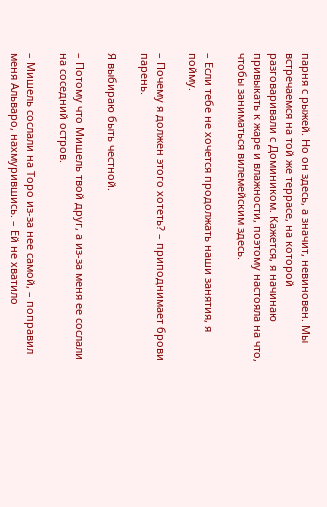парня с рыжей. Но он здесь, а значит, невиновен. Мы встречаемся на той же террасе, на которой разговаривали с Домиником. Кажется, я начинаю привыкать к жаре и влажности, поэтому настояла на что, чтобы заниматься вилемейским здесь.

– Если тебе не хочется продолжать наши занятия, я пойму.

– Почему я должен этого хотеть? – приподнимает брови парень.

Я выбираю быть честной.

– Потому что Мишель твой друг, а из-за меня ее сослали на соседний остров.

– Мишель сослали на Торо из-за нее самой, – поправил меня Альваро, нахмурившись. – Ей не хватило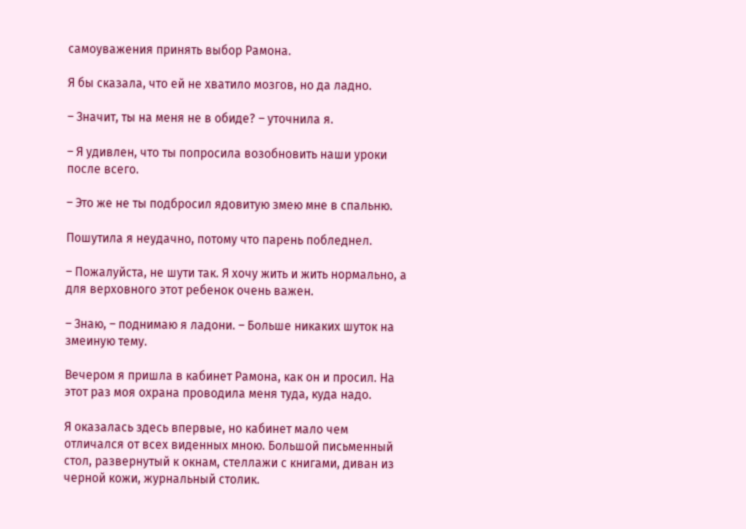самоуважения принять выбор Рамона.

Я бы сказала, что ей не хватило мозгов, но да ладно.

– Значит, ты на меня не в обиде? – уточнила я.

– Я удивлен, что ты попросила возобновить наши уроки после всего.

– Это же не ты подбросил ядовитую змею мне в спальню.

Пошутила я неудачно, потому что парень побледнел.

– Пожалуйста, не шути так. Я хочу жить и жить нормально, а для верховного этот ребенок очень важен.

– Знаю, – поднимаю я ладони. – Больше никаких шуток на змеиную тему.

Вечером я пришла в кабинет Рамона, как он и просил. На этот раз моя охрана проводила меня туда, куда надо.

Я оказалась здесь впервые, но кабинет мало чем отличался от всех виденных мною. Большой письменный стол, развернутый к окнам, стеллажи с книгами, диван из черной кожи, журнальный столик.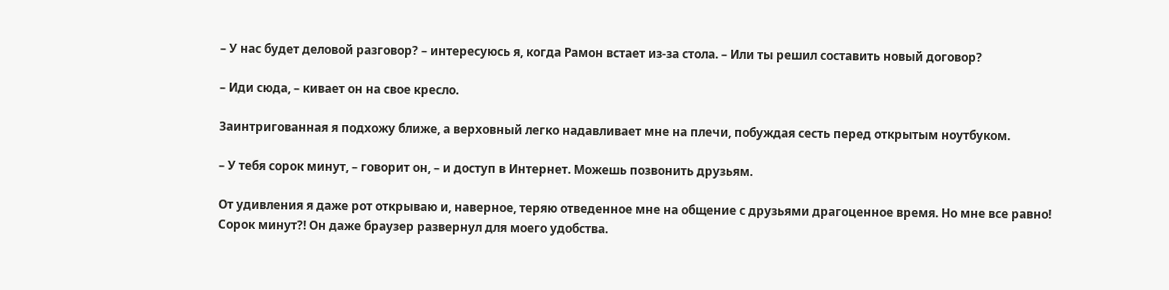– У нас будет деловой разговор? – интересуюсь я, когда Рамон встает из-за стола. – Или ты решил составить новый договор?

– Иди сюда, – кивает он на свое кресло.

Заинтригованная я подхожу ближе, а верховный легко надавливает мне на плечи, побуждая сесть перед открытым ноутбуком.

– У тебя сорок минут, – говорит он, – и доступ в Интернет. Можешь позвонить друзьям.

От удивления я даже рот открываю и, наверное, теряю отведенное мне на общение с друзьями драгоценное время. Но мне все равно! Сорок минут?! Он даже браузер развернул для моего удобства.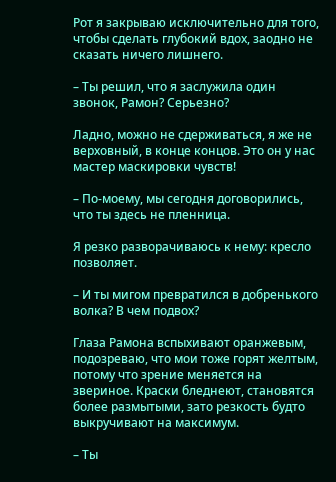Рот я закрываю исключительно для того, чтобы сделать глубокий вдох, заодно не сказать ничего лишнего.

– Ты решил, что я заслужила один звонок, Рамон? Серьезно?

Ладно, можно не сдерживаться, я же не верховный, в конце концов. Это он у нас мастер маскировки чувств!

– По-моему, мы сегодня договорились, что ты здесь не пленница.

Я резко разворачиваюсь к нему: кресло позволяет.

– И ты мигом превратился в добренького волка? В чем подвох?

Глаза Рамона вспыхивают оранжевым, подозреваю, что мои тоже горят желтым, потому что зрение меняется на звериное. Краски бледнеют, становятся более размытыми, зато резкость будто выкручивают на максимум.

– Ты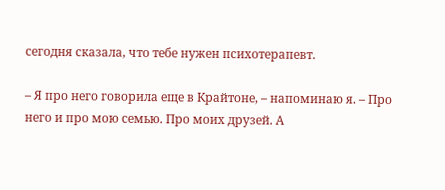сегодня сказала, что тебе нужен психотерапевт.

– Я про него говорила еще в Крайтоне, – напоминаю я. – Про него и про мою семью. Про моих друзей. А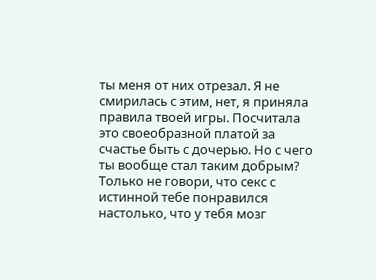ты меня от них отрезал. Я не смирилась с этим, нет, я приняла правила твоей игры. Посчитала это своеобразной платой за счастье быть с дочерью. Но с чего ты вообще стал таким добрым? Только не говори, что секс с истинной тебе понравился настолько, что у тебя мозг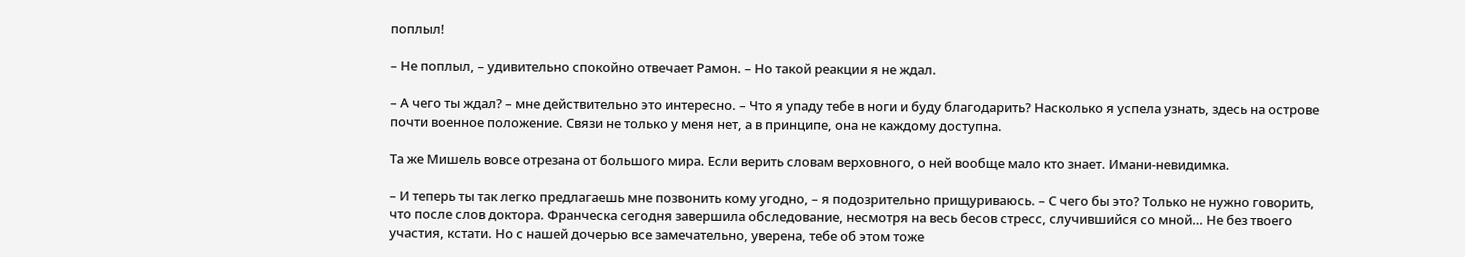поплыл!

– Не поплыл, – удивительно спокойно отвечает Рамон. – Но такой реакции я не ждал.

– А чего ты ждал? – мне действительно это интересно. – Что я упаду тебе в ноги и буду благодарить? Насколько я успела узнать, здесь на острове почти военное положение. Связи не только у меня нет, а в принципе, она не каждому доступна.

Та же Мишель вовсе отрезана от большого мира. Если верить словам верховного, о ней вообще мало кто знает. Имани-невидимка.

– И теперь ты так легко предлагаешь мне позвонить кому угодно, – я подозрительно прищуриваюсь. – С чего бы это? Только не нужно говорить, что после слов доктора. Франческа сегодня завершила обследование, несмотря на весь бесов стресс, случившийся со мной… Не без твоего участия, кстати. Но с нашей дочерью все замечательно, уверена, тебе об этом тоже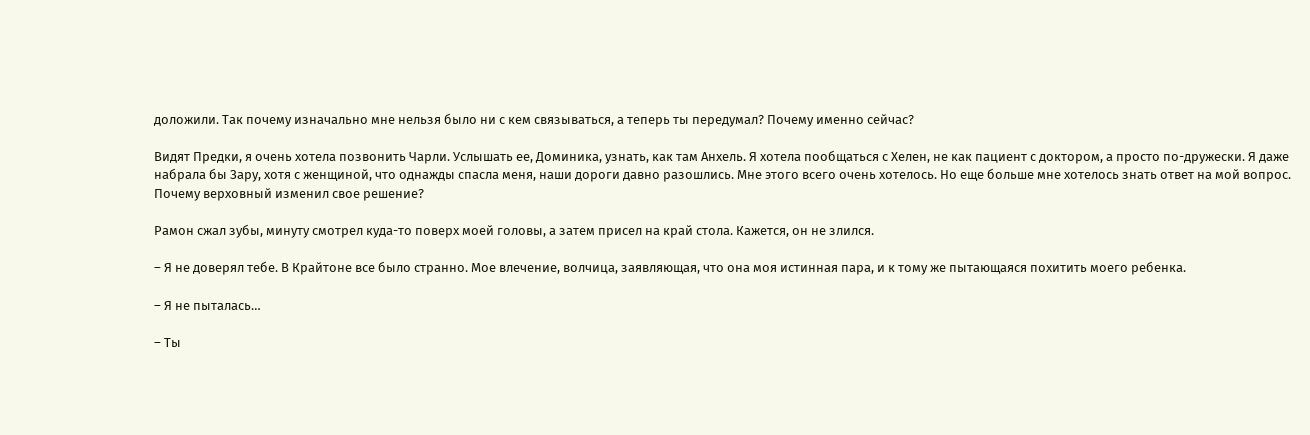доложили. Так почему изначально мне нельзя было ни с кем связываться, а теперь ты передумал? Почему именно сейчас?

Видят Предки, я очень хотела позвонить Чарли. Услышать ее, Доминика, узнать, как там Анхель. Я хотела пообщаться с Хелен, не как пациент с доктором, а просто по-дружески. Я даже набрала бы Зару, хотя с женщиной, что однажды спасла меня, наши дороги давно разошлись. Мне этого всего очень хотелось. Но еще больше мне хотелось знать ответ на мой вопрос. Почему верховный изменил свое решение?

Рамон сжал зубы, минуту смотрел куда-то поверх моей головы, а затем присел на край стола. Кажется, он не злился.

– Я не доверял тебе. В Крайтоне все было странно. Мое влечение, волчица, заявляющая, что она моя истинная пара, и к тому же пытающаяся похитить моего ребенка.

– Я не пыталась…

– Ты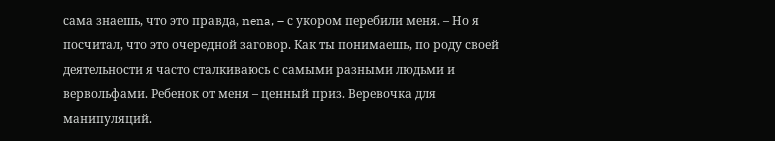сама знаешь, что это правда, nena, – с укором перебили меня. – Но я посчитал, что это очередной заговор. Как ты понимаешь, по роду своей деятельности я часто сталкиваюсь с самыми разными людьми и вервольфами. Ребенок от меня – ценный приз. Веревочка для манипуляций.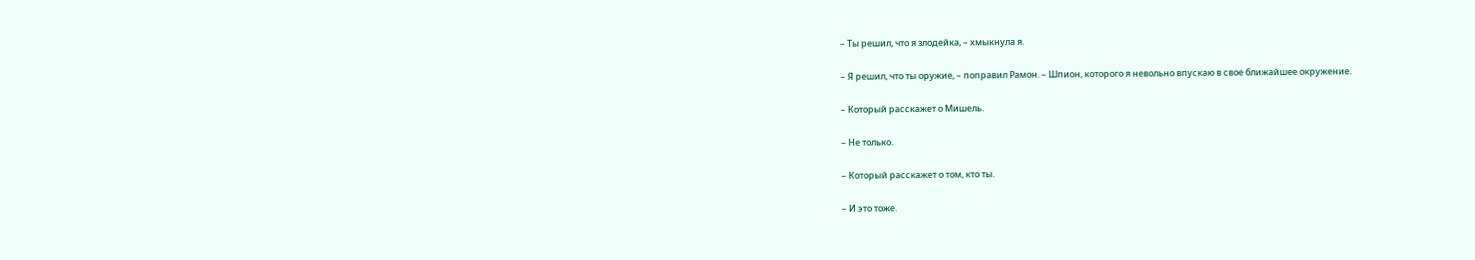– Ты решил, что я злодейка, – хмыкнула я.

– Я решил, что ты оружие, – поправил Рамон. – Шпион, которого я невольно впускаю в свое ближайшее окружение.

– Который расскажет о Мишель.

– Не только.

– Который расскажет о том, кто ты.

– И это тоже.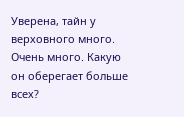Уверена, тайн у верховного много. Очень много. Какую он оберегает больше всех?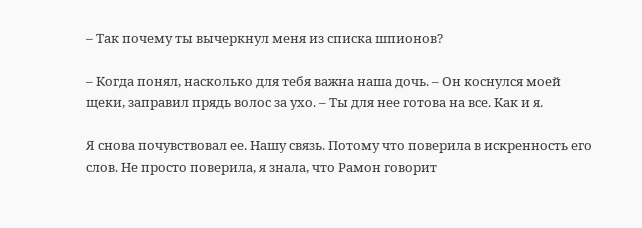– Так почему ты вычеркнул меня из списка шпионов?

– Когда понял, насколько для тебя важна наша дочь. – Он коснулся моей щеки, заправил прядь волос за ухо. – Ты для нее готова на все. Как и я.

Я снова почувствовал ее. Нашу связь. Потому что поверила в искренность его слов. Не просто поверила, я знала, что Рамон говорит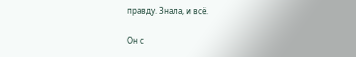правду. Знала, и всё.

Он с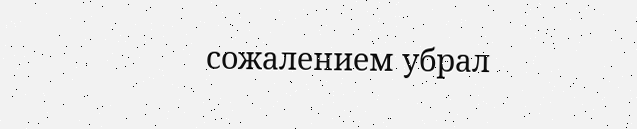сожалением убрал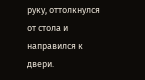руку, оттолкнулся от стола и направился к двери.